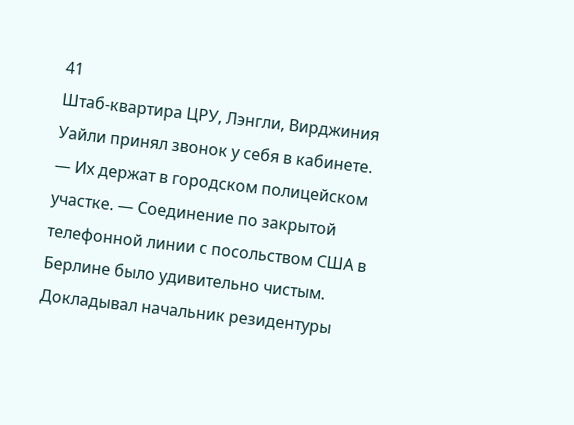41
Штаб-квартира ЦРУ, Лэнгли, Вирджиния
Уайли принял звонок у себя в кабинете.
— Их держат в городском полицейском участке. — Соединение по закрытой телефонной линии с посольством США в Берлине было удивительно чистым. Докладывал начальник резидентуры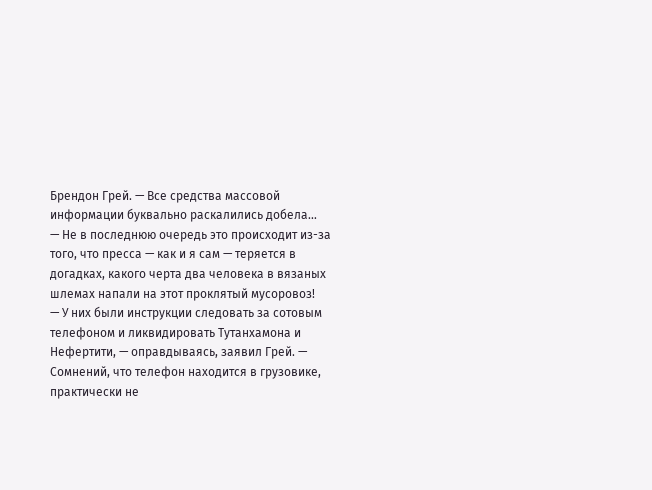Брендон Грей. — Все средства массовой информации буквально раскалились добела…
— Не в последнюю очередь это происходит из-за того, что пресса — как и я сам — теряется в догадках, какого черта два человека в вязаных шлемах напали на этот проклятый мусоровоз!
— У них были инструкции следовать за сотовым телефоном и ликвидировать Тутанхамона и Нефертити, — оправдываясь, заявил Грей. — Сомнений, что телефон находится в грузовике, практически не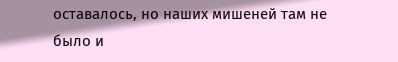оставалось, но наших мишеней там не было и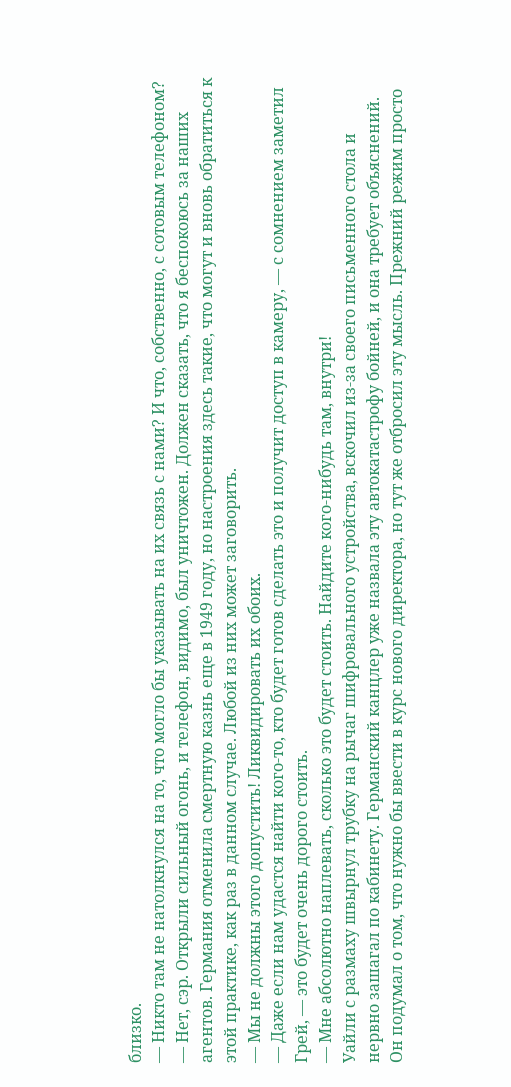близко.
— Никто там не натолкнулся на то, что могло бы указывать на их связь с нами? И что, собственно, с сотовым телефоном?
— Нет, сэр. Открыли сильный огонь, и телефон, видимо, был уничтожен. Должен сказать, что я беспокоюсь за наших агентов. Германия отменила смертную казнь еще в 1949 году, но настроения здесь такие, что могут и вновь обратиться к этой практике, как раз в данном случае. Любой из них может заговорить.
— Мы не должны этого допустить! Ликвидировать их обоих.
— Даже если нам удастся найти кого-то, кто будет готов сделать это и получит доступ в камеру, — с сомнением заметил Грей, — это будет очень дорого стоить.
— Мне абсолютно наплевать, сколько это будет стоить. Найдите кого-нибудь там, внутри!
Уайли с размаху швырнул трубку на рычаг шифровального устройства, вскочил из-за своего письменного стола и нервно зашагал по кабинету. Германский канцлер уже назвала эту автокатастрофу бойней, и она требует объяснений. Он подумал о том, что нужно бы ввести в курс нового директора, но тут же отбросил эту мысль. Прежний режим просто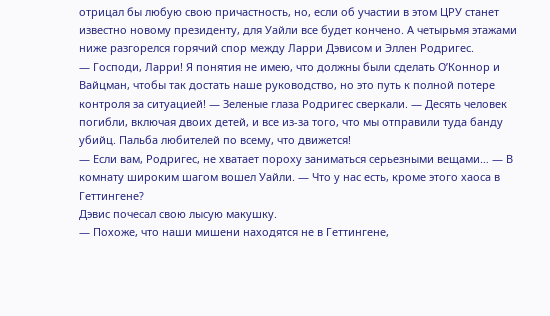отрицал бы любую свою причастность, но, если об участии в этом ЦРУ станет известно новому президенту, для Уайли все будет кончено. А четырьмя этажами ниже разгорелся горячий спор между Ларри Дэвисом и Эллен Родригес.
— Господи, Ларри! Я понятия не имею, что должны были сделать О’Коннор и Вайцман, чтобы так достать наше руководство, но это путь к полной потере контроля за ситуацией! — Зеленые глаза Родригес сверкали. — Десять человек погибли, включая двоих детей, и все из-за того, что мы отправили туда банду убийц. Пальба любителей по всему, что движется!
— Если вам, Родригес, не хватает пороху заниматься серьезными вещами… — В комнату широким шагом вошел Уайли. — Что у нас есть, кроме этого хаоса в Геттингене?
Дэвис почесал свою лысую макушку.
— Похоже, что наши мишени находятся не в Геттингене,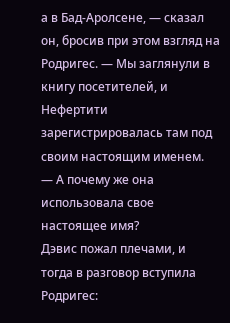а в Бад-Аролсене, — сказал он, бросив при этом взгляд на Родригес. — Мы заглянули в книгу посетителей, и Нефертити зарегистрировалась там под своим настоящим именем.
— А почему же она использовала свое настоящее имя?
Дэвис пожал плечами, и тогда в разговор вступила Родригес: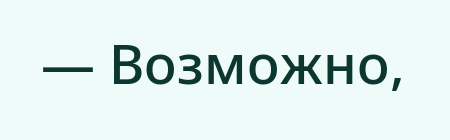— Возможно,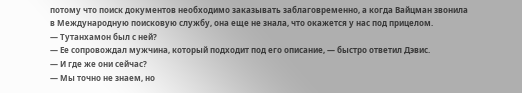потому что поиск документов необходимо заказывать заблаговременно, а когда Вайцман звонила в Международную поисковую службу, она еще не знала, что окажется у нас под прицелом.
— Тутанхамон был с ней?
— Ее сопровождал мужчина, который подходит под его описание, — быстро ответил Дэвис.
— И где же они сейчас?
— Мы точно не знаем, но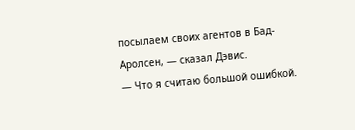посылаем своих агентов в Бад-Аролсен, — сказал Дэвис.
— Что я считаю большой ошибкой.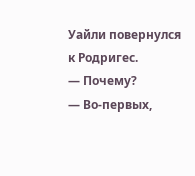Уайли повернулся к Родригес.
— Почему?
— Во-первых,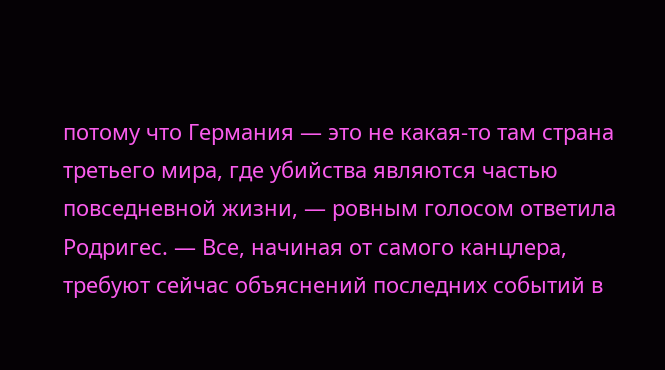потому что Германия — это не какая-то там страна третьего мира, где убийства являются частью повседневной жизни, — ровным голосом ответила Родригес. — Все, начиная от самого канцлера, требуют сейчас объяснений последних событий в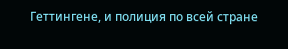Геттингене, и полиция по всей стране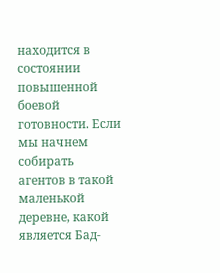находится в состоянии повышенной боевой готовности. Если мы начнем собирать агентов в такой маленькой деревне, какой является Бад-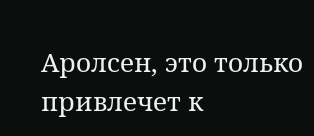Аролсен, это только привлечет к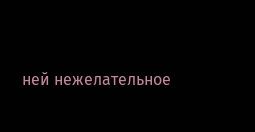ней нежелательное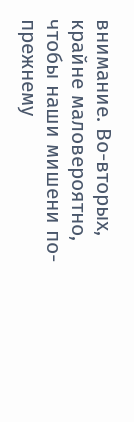внимание. Во-вторых, крайне маловероятно, чтобы наши мишени по-прежнему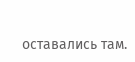оставались там.